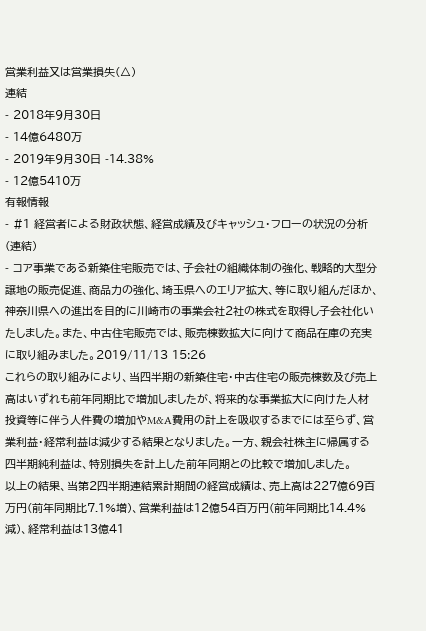営業利益又は営業損失(△)
連結
- 2018年9月30日
- 14億6480万
- 2019年9月30日 -14.38%
- 12億5410万
有報情報
- #1 経営者による財政状態、経営成績及びキャッシュ・フローの状況の分析(連結)
- コア事業である新築住宅販売では、子会社の組織体制の強化、戦略的大型分譲地の販売促進、商品力の強化、埼玉県へのエリア拡大、等に取り組んだほか、神奈川県への進出を目的に川崎市の事業会社2社の株式を取得し子会社化いたしました。また、中古住宅販売では、販売棟数拡大に向けて商品在庫の充実に取り組みました。2019/11/13 15:26
これらの取り組みにより、当四半期の新築住宅・中古住宅の販売棟数及び売上高はいずれも前年同期比で増加しましたが、将来的な事業拡大に向けた人材投資等に伴う人件費の増加やM&A費用の計上を吸収するまでには至らず、営業利益・経常利益は減少する結果となりました。一方、親会社株主に帰属する四半期純利益は、特別損失を計上した前年同期との比較で増加しました。
以上の結果、当第2四半期連結累計期間の経営成績は、売上高は227億69百万円(前年同期比7.1%増)、営業利益は12億54百万円(前年同期比14.4%減)、経常利益は13億41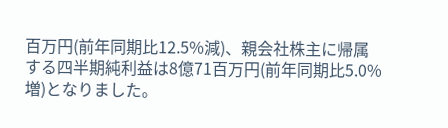百万円(前年同期比12.5%減)、親会社株主に帰属する四半期純利益は8億71百万円(前年同期比5.0%増)となりました。